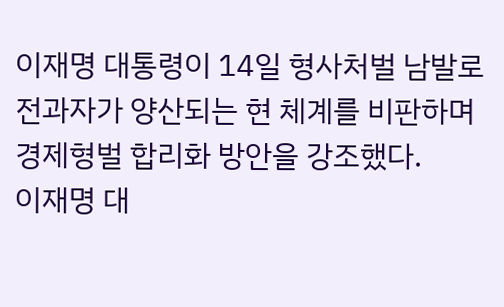이재명 대통령이 14일 형사처벌 남발로 전과자가 양산되는 현 체계를 비판하며 경제형벌 합리화 방안을 강조했다.
이재명 대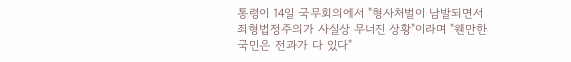통령이 14일 국무회의에서 "형사처벌이 남발되면서 죄형법정주의가 사실상 무너진 상황"이라며 "웬만한 국민은 전과가 다 있다"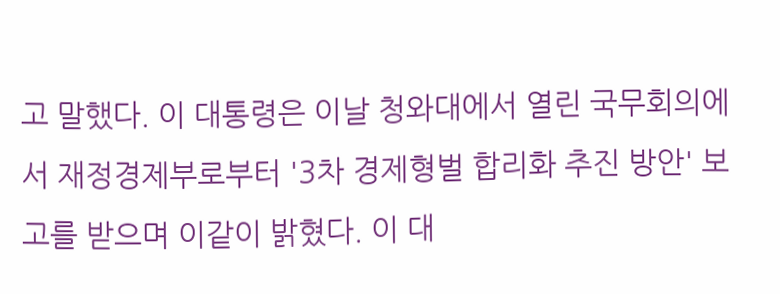고 말했다. 이 대통령은 이날 청와대에서 열린 국무회의에서 재정경제부로부터 '3차 경제형벌 합리화 추진 방안' 보고를 받으며 이같이 밝혔다. 이 대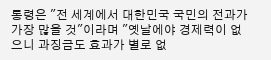통령은 "전 세계에서 대한민국 국민의 전과가 가장 많을 것"이라며 "옛날에야 경제력이 없으니 과징금도 효과가 별로 없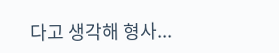다고 생각해 형사...